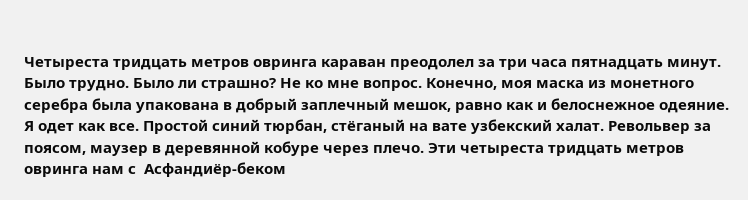Четыреста тридцать метров овринга караван преодолел за три часа пятнадцать минут. Было трудно. Было ли страшно? Не ко мне вопрос. Конечно, моя маска из монетного серебра была упакована в добрый заплечный мешок, равно как и белоснежное одеяние. Я одет как все. Простой синий тюрбан, стёганый на вате узбекский халат. Револьвер за поясом, маузер в деревянной кобуре через плечо. Эти четыреста тридцать метров овринга нам с  Асфандиёр-беком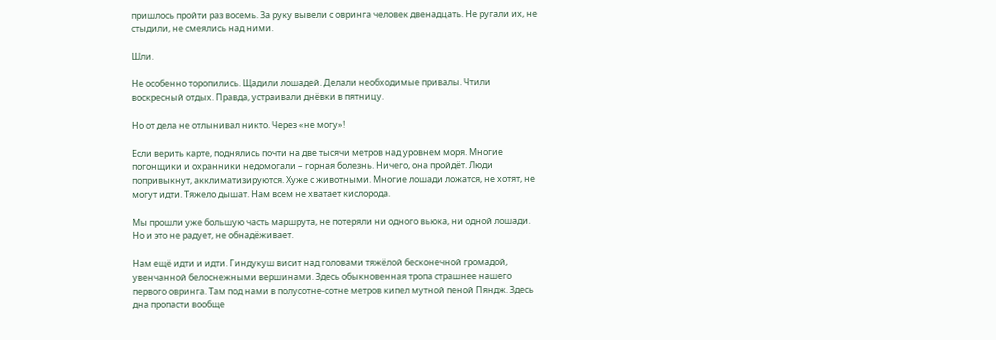пришлось пройти раз восемь. За руку вывели с овринга человек двенадцать. Не ругали их, не стыдили, не смеялись над ними.

Шли.

Не особенно торопились. Щадили лошадей. Делали необходимые привалы. Чтили воскресный отдых. Правда, устраивали днёвки в пятницу.

Но от дела не отлынивал никто. Через «не могу»!

Если верить карте, поднялись почти на две тысячи метров над уровнем моря. Многие погонщики и охранники недомогали – горная болезнь. Ничего, она пройдёт. Люди попривыкнут, акклиматизируются. Хуже с животными. Многие лошади ложатся, не хотят, не могут идти. Тяжело дышат. Нам всем не хватает кислорода.

Мы прошли уже большую часть маршрута, не потеряли ни одного вьюка, ни одной лошади. Но и это не радует, не обнадёживает.

Нам ещё идти и идти. Гиндукуш висит над головами тяжёлой бесконечной громадой, увенчанной белоснежными вершинами. Здесь обыкновенная тропа страшнее нашего первого овринга. Там под нами в полусотне-сотне метров кипел мутной пеной Пяндж. Здесь дна пропасти вообще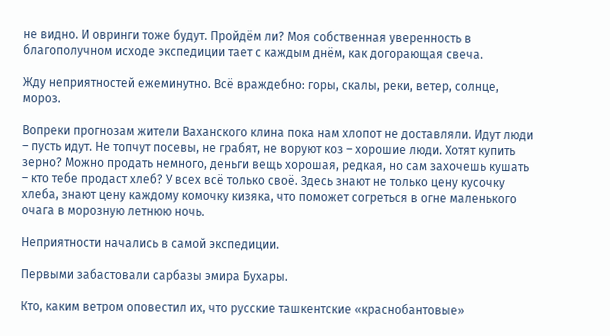не видно. И овринги тоже будут. Пройдём ли? Моя собственная уверенность в благополучном исходе экспедиции тает с каждым днём, как догорающая свеча.

Жду неприятностей ежеминутно. Всё враждебно: горы, скалы, реки, ветер, солнце, мороз.

Вопреки прогнозам жители Ваханского клина пока нам хлопот не доставляли. Идут люди – пусть идут. Не топчут посевы, не грабят, не воруют коз – хорошие люди. Хотят купить  зерно? Можно продать немного, деньги вещь хорошая, редкая, но сам захочешь кушать – кто тебе продаст хлеб? У всех всё только своё. Здесь знают не только цену кусочку хлеба, знают цену каждому комочку кизяка, что поможет согреться в огне маленького очага в морозную летнюю ночь.

Неприятности начались в самой экспедиции.

Первыми забастовали сарбазы эмира Бухары.

Кто, каким ветром оповестил их, что русские ташкентские «краснобантовые»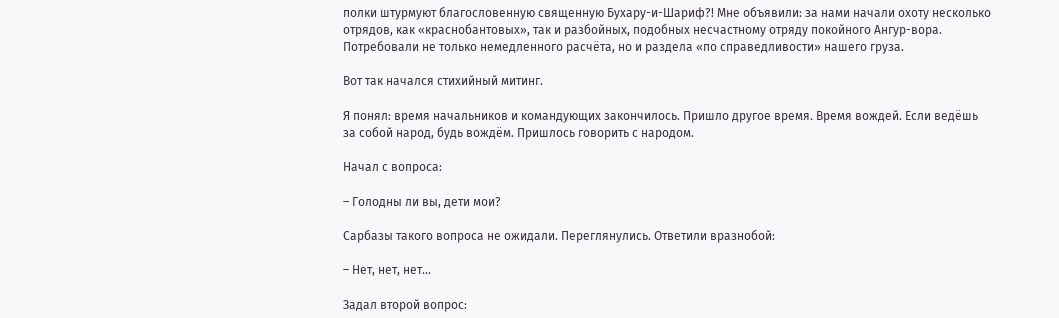полки штурмуют благословенную священную Бухару-и-Шариф?! Мне объявили: за нами начали охоту несколько отрядов, как «краснобантовых», так и разбойных, подобных несчастному отряду покойного Ангур-вора. Потребовали не только немедленного расчёта, но и раздела «по справедливости» нашего груза.

Вот так начался стихийный митинг.

Я понял: время начальников и командующих закончилось. Пришло другое время. Время вождей. Если ведёшь за собой народ, будь вождём. Пришлось говорить с народом.

Начал с вопроса:

– Голодны ли вы, дети мои?

Сарбазы такого вопроса не ожидали. Переглянулись. Ответили вразнобой:

– Нет, нет, нет…

Задал второй вопрос: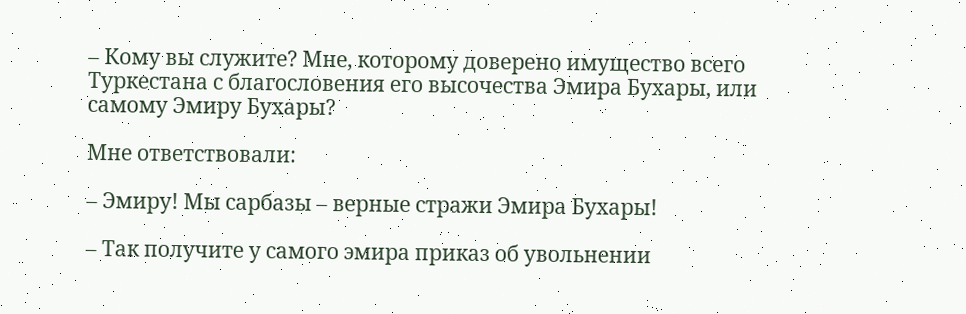– Кому вы служите? Мне, которому доверено имущество всего Туркестана с благословения его высочества Эмира Бухары, или самому Эмиру Бухары?

Мне ответствовали:

– Эмиру! Мы сарбазы – верные стражи Эмира Бухары!

– Так получите у самого эмира приказ об увольнении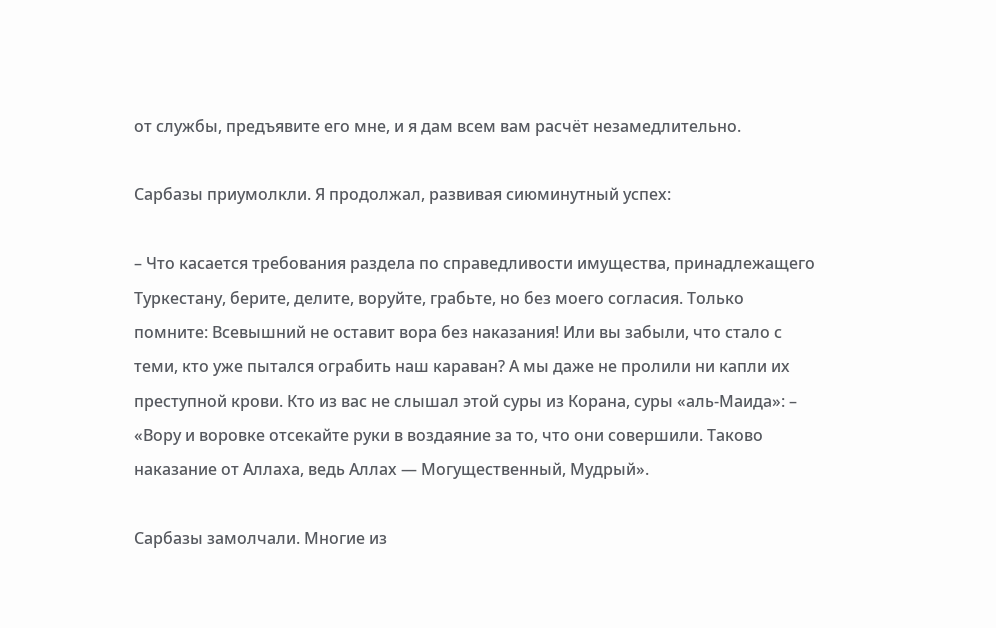от службы, предъявите его мне, и я дам всем вам расчёт незамедлительно.

Сарбазы приумолкли. Я продолжал, развивая сиюминутный успех:

– Что касается требования раздела по справедливости имущества, принадлежащего Туркестану, берите, делите, воруйте, грабьте, но без моего согласия. Только помните: Всевышний не оставит вора без наказания! Или вы забыли, что стало с теми, кто уже пытался ограбить наш караван? А мы даже не пролили ни капли их преступной крови. Кто из вас не слышал этой суры из Корана, суры «аль-Маида»: – «Вору и воровке отсекайте руки в воздаяние за то, что они совершили. Таково наказание от Аллаха, ведь Аллах — Могущественный, Мудрый».

Сарбазы замолчали. Многие из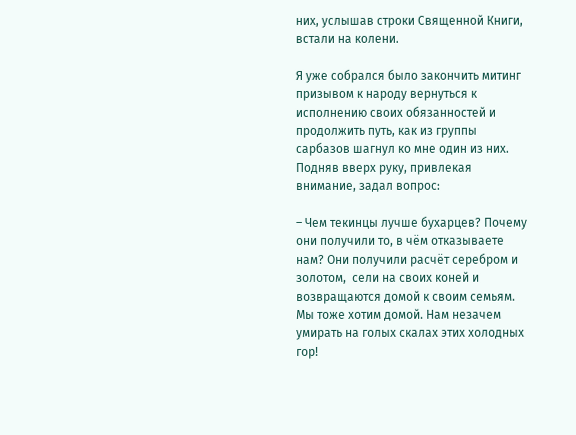них, услышав строки Священной Книги, встали на колени.

Я уже собрался было закончить митинг призывом к народу вернуться к исполнению своих обязанностей и продолжить путь, как из группы сарбазов шагнул ко мне один из них. Подняв вверх руку, привлекая внимание, задал вопрос:

– Чем текинцы лучше бухарцев? Почему они получили то, в чём отказываете нам? Они получили расчёт серебром и золотом,  сели на своих коней и возвращаются домой к своим семьям. Мы тоже хотим домой. Нам незачем умирать на голых скалах этих холодных гор!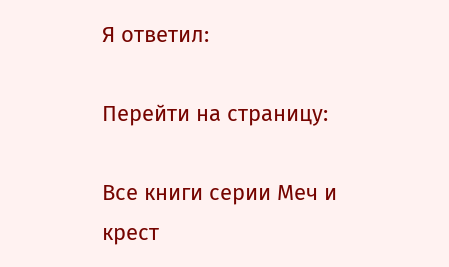Я ответил:

Перейти на страницу:

Все книги серии Меч и крест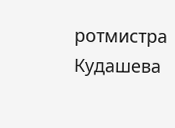ротмистра Кудашева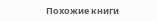Похожие книги